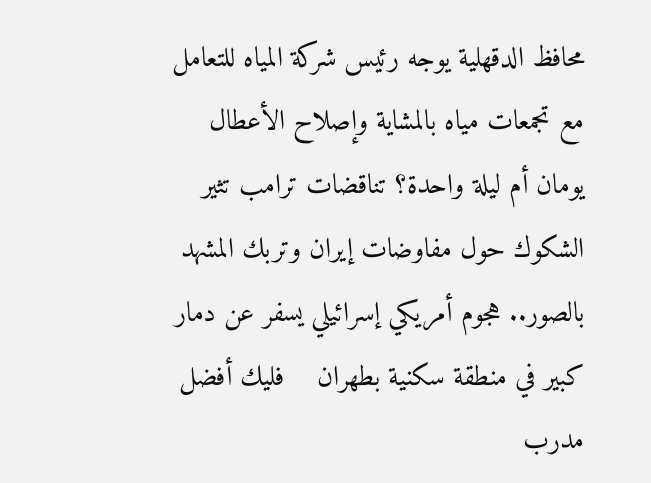محافظ الدقهلية يوجه رئيس شركة المياه للتعامل مع تجمعات مياه بالمشاية وإصلاح الأعطال    يومان أم ليلة واحدة؟ تناقضات ترامب تثير الشكوك حول مفاوضات إيران وتربك المشهد    بالصور.. هجوم أمريكي إسرائيلي يسفر عن دمار كبير في منطقة سكنية بطهران    فليك أفضل مدرب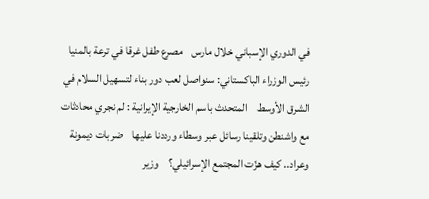في الدوري الإسباني خلال مارس    مصرع طفل غرقا في ترعة بالمنيا    رئيس الوزراء الباكستاني: سنواصل لعب دور بناء لتسهيل السلام في الشرق الأوسط    المتحدث باسم الخارجية الإيرانية : لم نجري محادثات مع واشنطن وتلقينا رسائل عبر وسطاء ورددنا عليها    ضربات ديمونة وعراد.. كيف هزّت المجتمع الإسرائيلي؟    وزير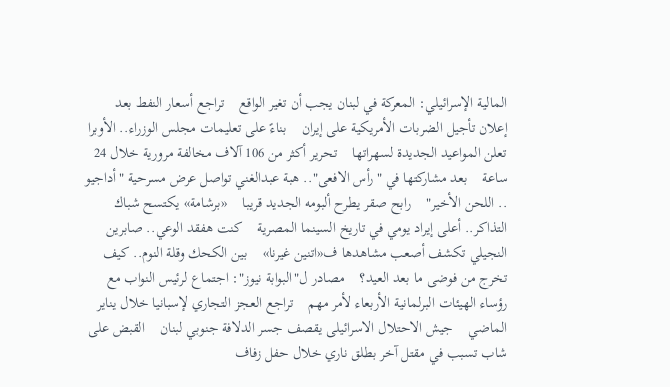المالية الإسرائيلي: المعركة في لبنان يجب أن تغير الواقع    تراجع أسعار النفط بعد إعلان تأجيل الضربات الأمريكية على إيران    بناءً على تعليمات مجلس الوزراء.. الأوبرا تعلن المواعيد الجديدة لسهراتها    تحرير أكثر من 106 آلاف مخالفة مرورية خلال 24 ساعة    بعد مشاركتها في "رأس الافعى".. هبة عبدالغني تواصل عرض مسرحية "أداجيو .. اللحن الأخير"    رابح صقر يطرح ألبومه الجديد قريبا    «برشامة» يكتسح شباك التذاكر.. أعلى إيراد يومي في تاريخ السينما المصرية    كنت هفقد الوعي.. صابرين النجيلي تكشف أصعب مشاهدها ف«اتنين غيرنا»    بين الكحك وقلة النوم.. كيف تخرج من فوضى ما بعد العيد؟    مصادر ل"البوابة نيوز": اجتماع لرئيس النواب مع رؤساء الهيئات البرلمانية الأربعاء لأمر مهم    تراجع العجز التجاري لإسبانيا خلال يناير الماضي    جيش الاحتلال الاسرائيلى يقصف جسر الدلافة جنوبي لبنان    القبض على شاب تسبب في مقتل آخر بطلق ناري خلال حفل زفاف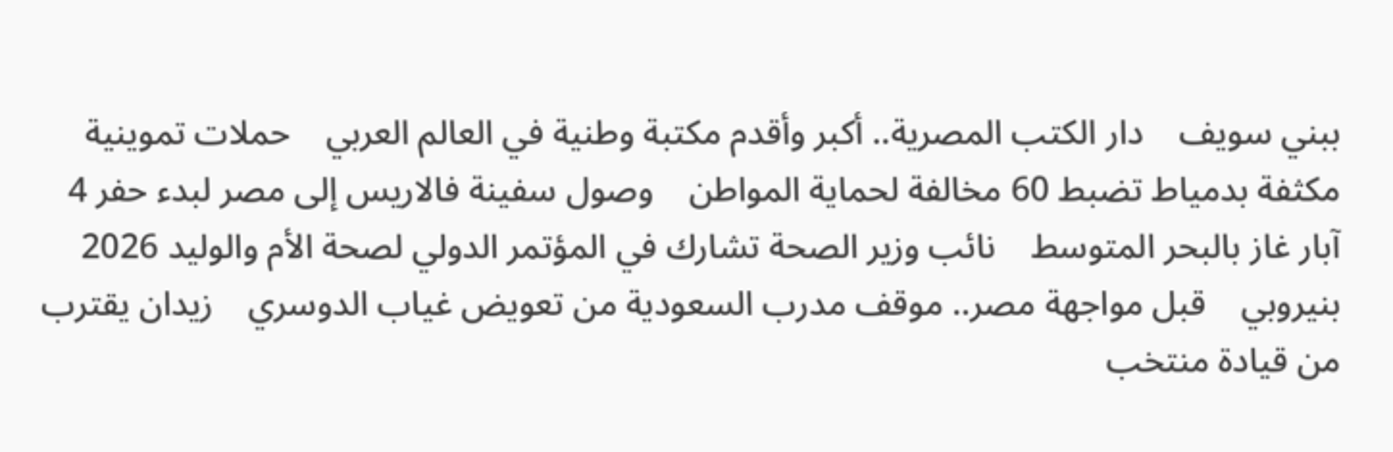ببني سويف    دار الكتب المصرية.. أكبر وأقدم مكتبة وطنية في العالم العربي    حملات تموينية مكثفة بدمياط تضبط 60 مخالفة لحماية المواطن    وصول سفينة فالاريس إلى مصر لبدء حفر 4 آبار غاز بالبحر المتوسط    نائب وزير الصحة تشارك في المؤتمر الدولي لصحة الأم والوليد 2026 بنيروبي    قبل مواجهة مصر.. موقف مدرب السعودية من تعويض غياب الدوسري    زيدان يقترب من قيادة منتخب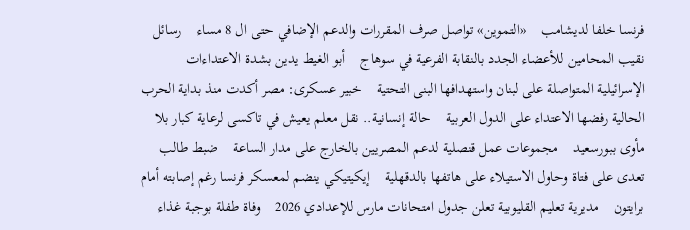فرنسا خلفا لديشامب    «التموين» تواصل صرف المقررات والدعم الإضافي حتى ال 8 مساء    رسائل نقيب المحامين للأعضاء الجدد بالنقابة الفرعية في سوهاج    أبو الغيط يدين بشدة الاعتداءات الإسرائيلية المتواصلة على لبنان واستهدافها البنى التحتية    خبير عسكرى: مصر أكدت منذ بداية الحرب الحالية رفضها الاعتداء على الدول العربية    حالة إنسانية.. نقل معلم يعيش في تاكسى لرعاية كبار بلا مأوى ببورسعيد    مجموعات عمل قنصلية لدعم المصريين بالخارج على مدار الساعة    ضبط طالب تعدى على فتاة وحاول الاستيلاء على هاتفها بالدقهلية    إيكيتيكي ينضم لمعسكر فرنسا رغم إصابته أمام برايتون    مديرية تعليم القليوبية تعلن جدول امتحانات مارس للإعدادي 2026    وفاة طفلة بوجبة غذاء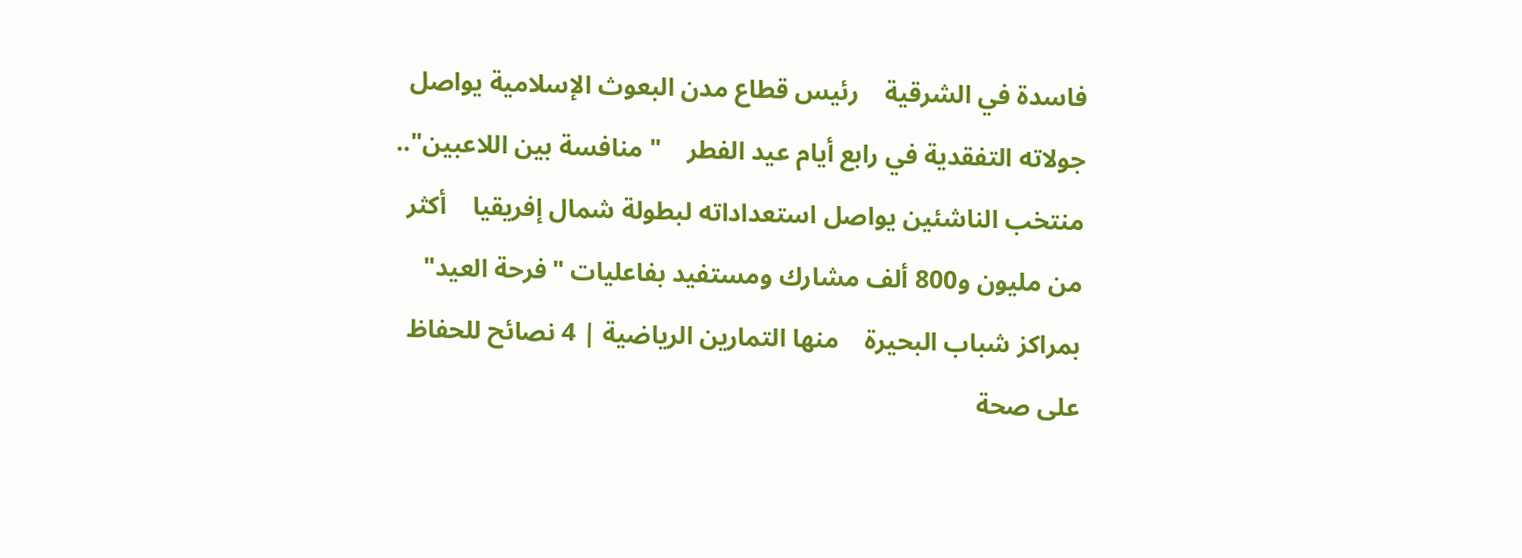فاسدة في الشرقية    رئيس قطاع مدن البعوث الإسلامية يواصل جولاته التفقدية في رابع أيام عيد الفطر    "منافسة بين اللاعبين".. منتخب الناشئين يواصل استعداداته لبطولة شمال إفريقيا    أكثر من مليون و800 ألف مشارك ومستفيد بفاعليات "فرحة العيد" بمراكز شباب البحيرة    منها التمارين الرياضية | 4 نصائح للحفاظ على صحة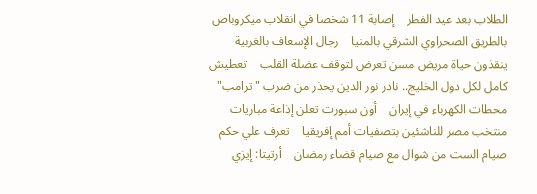الطلاب بعد عيد الفطر    إصابة 11 شخصا في انقلاب ميكروباص بالطريق الصحراوي الشرقي بالمنيا    رجال الإسعاف بالغربية ينقذون حياة مريض مسن تعرض لتوقف عضلة القلب    تعطيش كامل لكل دول الخليج.. نادر نور الدين يحذر من ضرب "ترامب" محطات الكهرباء في إيران    أون سبورت تعلن إذاعة مباريات منتخب مصر للناشئين بتصفيات أمم إفريقيا    تعرف علي حكم صيام الست من شوال مع صيام قضاء رمضان    أرتيتا: إيزي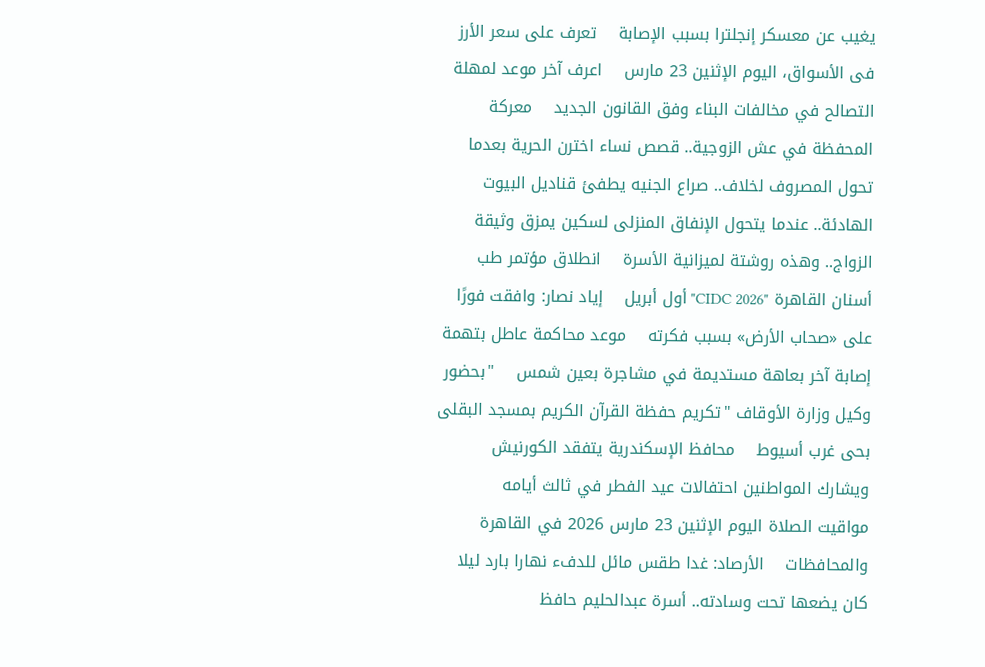يغيب عن معسكر إنجلترا بسبب الإصابة    تعرف على سعر الأرز فى الأسواق، اليوم الإثنين 23 مارس    اعرف آخر موعد لمهلة التصالح في مخالفات البناء وفق القانون الجديد    معركة المحفظة في عش الزوجية.. قصص نساء اخترن الحرية بعدما تحول المصروف لخلاف.. صراع الجنيه يطفئ قناديل البيوت الهادئة.. عندما يتحول الإنفاق المنزلى لسكين يمزق وثيقة الزواج.. وهذه روشتة لميزانية الأسرة    انطلاق مؤتمر طب أسنان القاهرة "CIDC 2026" أول أبريل    إياد نصار: وافقت فورًا على «صحاب الأرض» بسبب فكرته    موعد محاكمة عاطل بتهمة إصابة آخر بعاهة مستديمة في مشاجرة بعين شمس    "بحضور وكيل وزارة الأوقاف "تكريم حفظة القرآن الكريم بمسجد البقلى بحى غرب أسيوط    محافظ الإسكندرية يتفقد الكورنيش ويشارك المواطنين احتفالات عيد الفطر في ثالث أيامه    مواقيت الصلاة اليوم الإثنين 23 مارس 2026 في القاهرة والمحافظات    الأرصاد: غدا طقس مائل للدفء نهارا بارد ليلا    كان يضعها تحت وسادته.. أسرة عبدالحليم حافظ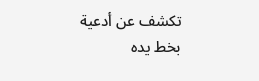تكشف عن أدعية بخط يده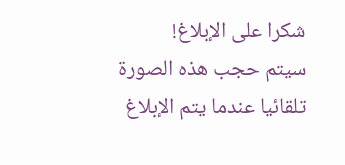شكرا على الإبلاغ!
سيتم حجب هذه الصورة تلقائيا عندما يتم الإبلاغ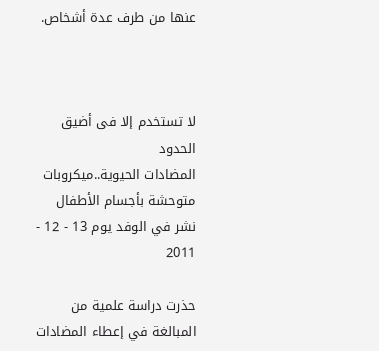عنها من طرف عدة أشخاص.



لا تستخدم إلا فى أضيق الحدود
المضادات الحيوية..ميكروبات متوحشة بأجسام الأطفال
نشر في الوفد يوم 13 - 12 - 2011

حذرت دراسة علمية من المبالغة في إعطاء المضادات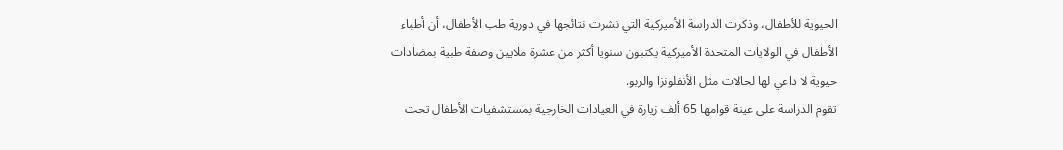الحيوية للأطفال، وذكرت الدراسة الأميركية التي نشرت نتائجها في دورية طب الأطفال، أن أطباء الأطفال في الولايات المتحدة الأميركية يكتبون سنويا أكثر من عشرة ملايين وصفة طبية بمضادات حيوية لا داعي لها لحالات مثل الأنفلونزا والربو.
تقوم الدراسة على عينة قوامها 65 ألف زيارة في العيادات الخارجية بمستشفيات الأطفال تحت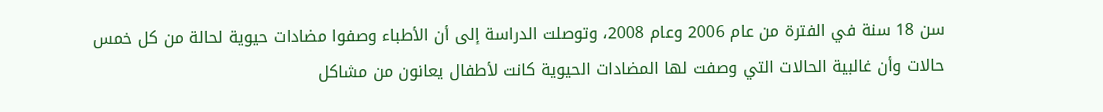سن 18 سنة في الفترة من عام 2006 وعام 2008، وتوصلت الدراسة إلى أن الأطباء وصفوا مضادات حيوية لحالة من كل خمس حالات وأن غالبية الحالات التي وصفت لها المضادات الحيوية كانت لأطفال يعانون من مشاكل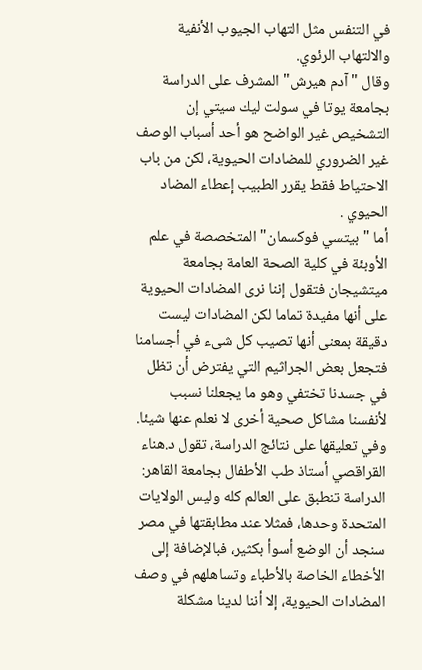في التنفس مثل التهاب الجيوب الأنفية والالتهاب الرئوي.
وقال "آدم هيرش" المشرف على الدراسة بجامعة يوتا في سولت ليك سيتي إن التشخيص غير الواضح هو أحد أسباب الوصف غير الضروري للمضادات الحيوية، لكن من باب الاحتياط فقط يقرر الطبيب إعطاء المضاد الحيوي .
أما "بيتسي فوكسمان" المتخصصة في علم الأوبئة في كلية الصحة العامة بجامعة ميتشيجان فتقول إننا نرى المضادات الحيوية على أنها مفيدة تماما لكن المضادات ليست دقيقة بمعنى أنها تصيب كل شىء في أجسامنا فتجعل بعض الجراثيم التي يفترض أن تظل في جسدنا تختفي وهو ما يجعلنا نسبب لأنفسنا مشاكل صحية أخرى لا نعلم عنها شيئا.
وفي تعليقها على نتائج الدراسة، تقول د.هناء القراقصي أستاذ طب الأطفال بجامعة القاهر: الدراسة تنطبق على العالم كله وليس الولايات المتحدة وحدها، فمثلا عند مطابقتها في مصر سنجد أن الوضع أسوأ بكثير، فبالإضافة إلى الأخطاء الخاصة بالأطباء وتساهلهم في وصف المضادات الحيوية، إلا أننا لدينا مشكلة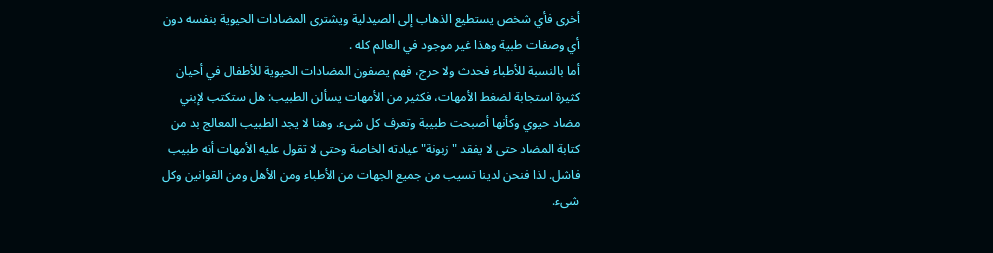أخرى فأي شخص يستطيع الذهاب إلى الصيدلية ويشترى المضادات الحيوية بنفسه دون أي وصفات طبية وهذا غير موجود في العالم كله .
أما بالنسبة للأطباء فحدث ولا حرج، فهم يصفون المضادات الحيوية للأطفال في أحيان كثيرة استجابة لضغط الأمهات، فكثير من الأمهات يسألن الطبيب: هل ستكتب لإبني مضاد حيوي وكأنها أصبحت طبيبة وتعرف كل شىء. وهنا لا يجد الطبيب المعالج بد من كتابة المضاد حتى لا يفقد "زبونة" عيادته الخاصة وحتى لا تقول عليه الأمهات أنه طبيب فاشل. لذا فنحن لدينا تسيب من جميع الجهات من الأطباء ومن الأهل ومن القوانين وكل شىء.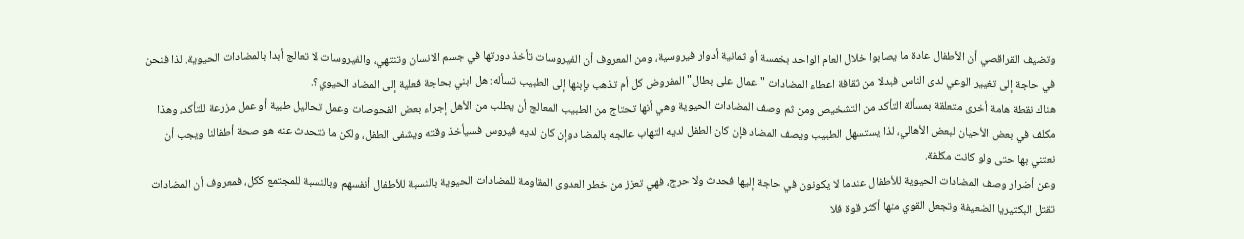وتضيف القراقصي أن الأطفال عادة ما يصابوا خلال العام الواحد بخمسة أو ثمانية أدوار فيروسية، ومن المعروف أن الفيروسات تأخذ دورتها في جسم الانسان وتنتهي، والفيروسات لا تعالج أبدا بالمضادات الحيوية. لذا فنحن في حاجة إلى تغيير الوعي لدى الناس فبدلا من ثقافة اعطاء المضادات "عمال على بطال" المفروض كل أم تذهب بإبنها إلى الطبيب تسأله: هل ابني بحاجة فعلية إلى المضاد الحيوي؟.
هناك نقطة هامة أخرى متعلقة بمسألة التأكد من التشخيص ومن ثم وصف المضادات الحيوية وهي أنها تحتاج من الطبيب المعالج أن يطلب من الأهل إجراء بعض الفحوصات وعمل تحاليل طبية أو عمل مزرعة للتأكد، وهذا مكلف في بعض الأحيان لبعض الأهالي، لذا يستسهل الطبيب ويصف المضاد فإن كان الطفل لديه التهاب عالجه بالمضا دوإن كان لديه فيروس فسيأخذ وقته ويشفى الطفل، ولكن ما نتحدث عنه هو صحة أطفالنا ويجب أن نعتني بها حتى ولو كانت مكلفة.
وعن أضرار وصف المضادات الحيوية للأطفال عندما لا يكونون في حاجة إليها فحدث ولا حرج، فهي تعزز من خطر العدوى المقاومة للمضادات الحيوية بالنسبة للأطفال أنفسهم وبالنسبة للمجتمع ككل، فمعروف أن المضادات تقتل البكتيريا الضعيفة وتجعل القوي منها أكثر قوة فلا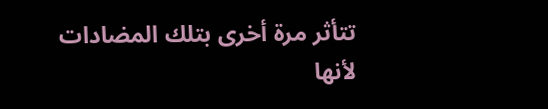تتأثر مرة أخرى بتلك المضادات لأنها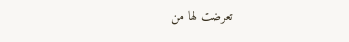تعرضت لها من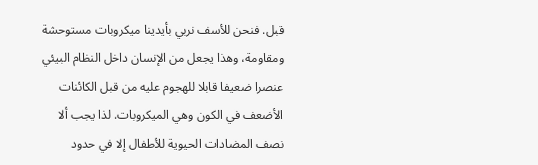قبل. فنحن للأسف نربي بأيدينا ميكروبات مستوحشة ومقاومة، وهذا يجعل من الإنسان داخل النظام البيئي عنصرا ضعيفا قابلا للهجوم عليه من قبل الكائنات الأضعف في الكون وهي الميكروبات. لذا يجب ألا نصف المضادات الحيوية للأطفال إلا في حدود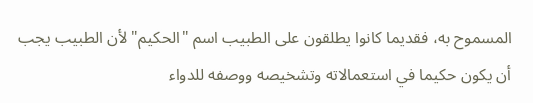المسموح به، فقديما كانوا يطلقون على الطبيب اسم "الحكيم" لأن الطبيب يجب أن يكون حكيما في استعمالاته وتشخيصه ووصفه للدواء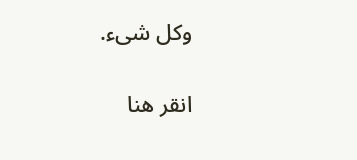وكل شىء.


انقر هنا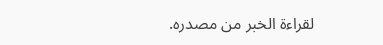لقراءة الخبر من مصدره.